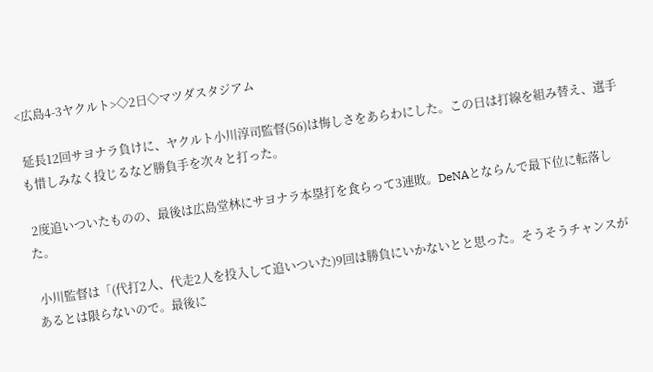<広島4-3ヤクルト>◇2日◇マツダスタジアム

 延長12回サヨナラ負けに、ヤクルト小川淳司監督(56)は悔しさをあらわにした。この日は打線を組み替え、選手も惜しみなく投じるなど勝負手を次々と打った。

 2度追いついたものの、最後は広島堂林にサヨナラ本塁打を食らって3連敗。DeNAとならんで最下位に転落した。

 小川監督は「(代打2人、代走2人を投入して追いついた)9回は勝負にいかないとと思った。そうそうチャンスがあるとは限らないので。最後に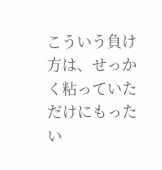こういう負け方は、せっかく粘っていただけにもったい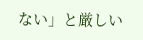ない」と厳しい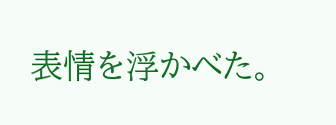表情を浮かべた。